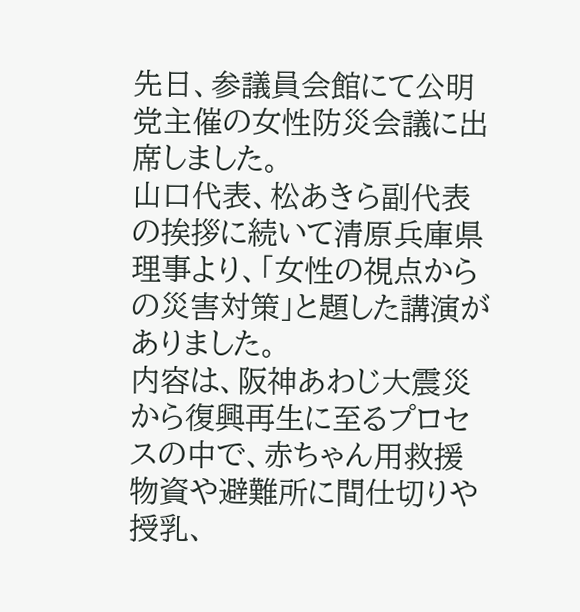先日、参議員会館にて公明党主催の女性防災会議に出席しました。
山口代表、松あきら副代表の挨拶に続いて清原兵庫県理事より、「女性の視点からの災害対策」と題した講演がありました。
内容は、阪神あわじ大震災から復興再生に至るプロセスの中で、赤ちゃん用救援物資や避難所に間仕切りや授乳、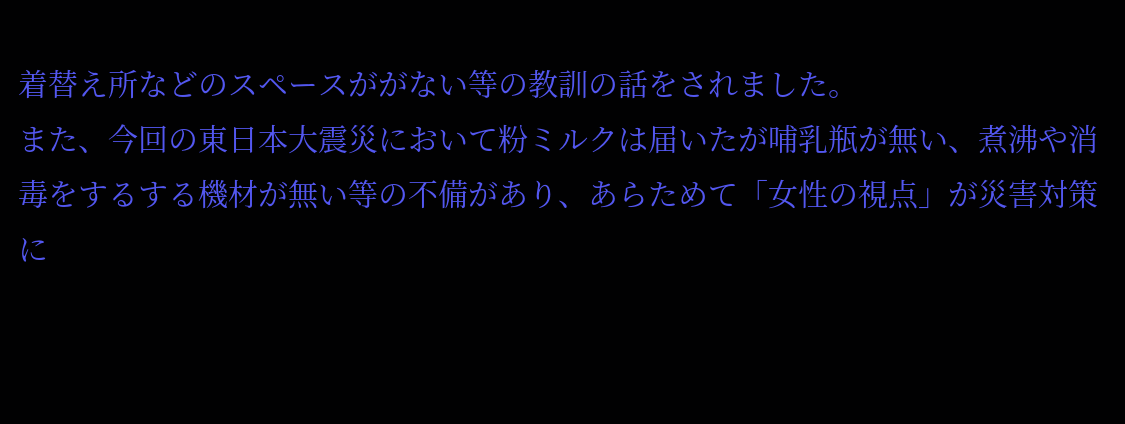着替え所などのスペースががない等の教訓の話をされました。
また、今回の東日本大震災において粉ミルクは届いたが哺乳瓶が無い、煮沸や消毒をするする機材が無い等の不備があり、あらためて「女性の視点」が災害対策に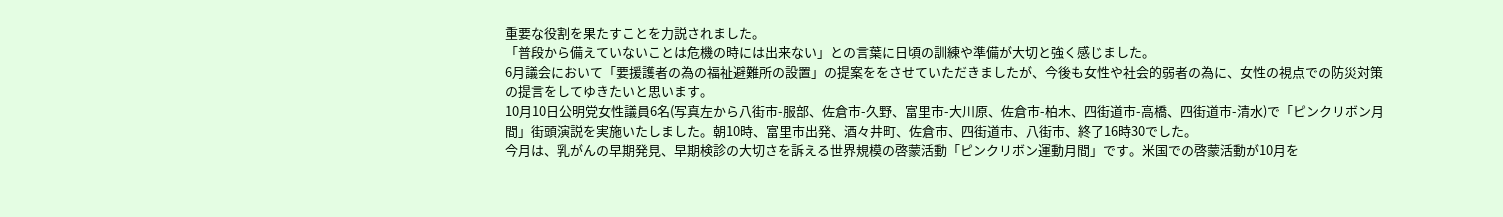重要な役割を果たすことを力説されました。
「普段から備えていないことは危機の時には出来ない」との言葉に日頃の訓練や準備が大切と強く感じました。
6月議会において「要援護者の為の福祉避難所の設置」の提案ををさせていただきましたが、今後も女性や社会的弱者の為に、女性の視点での防災対策の提言をしてゆきたいと思います。
10月10日公明党女性議員6名(写真左から八街市-服部、佐倉市-久野、富里市-大川原、佐倉市-柏木、四街道市-高橋、四街道市-清水)で「ピンクリボン月間」街頭演説を実施いたしました。朝10時、富里市出発、酒々井町、佐倉市、四街道市、八街市、終了16時30でした。
今月は、乳がんの早期発見、早期検診の大切さを訴える世界規模の啓蒙活動「ピンクリボン運動月間」です。米国での啓蒙活動が10月を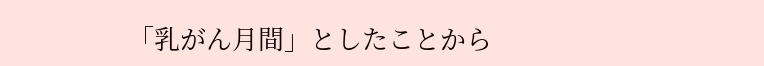「乳がん月間」としたことから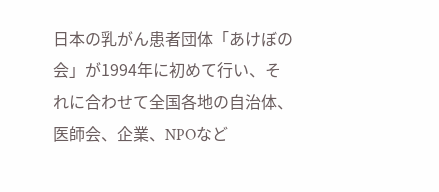日本の乳がん患者団体「あけぼの会」が1994年に初めて行い、それに合わせて全国各地の自治体、医師会、企業、NPOなど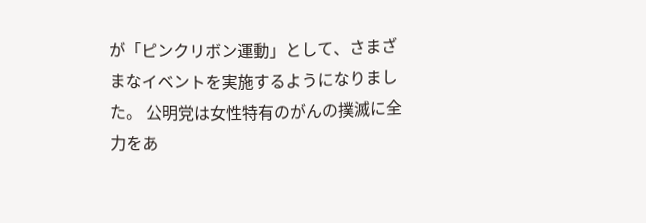が「ピンクリボン運動」として、さまざまなイベントを実施するようになりました。 公明党は女性特有のがんの撲滅に全力をあ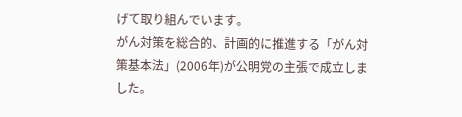げて取り組んでいます。
がん対策を総合的、計画的に推進する「がん対策基本法」(2006年)が公明党の主張で成立しました。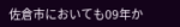佐倉市においても09年か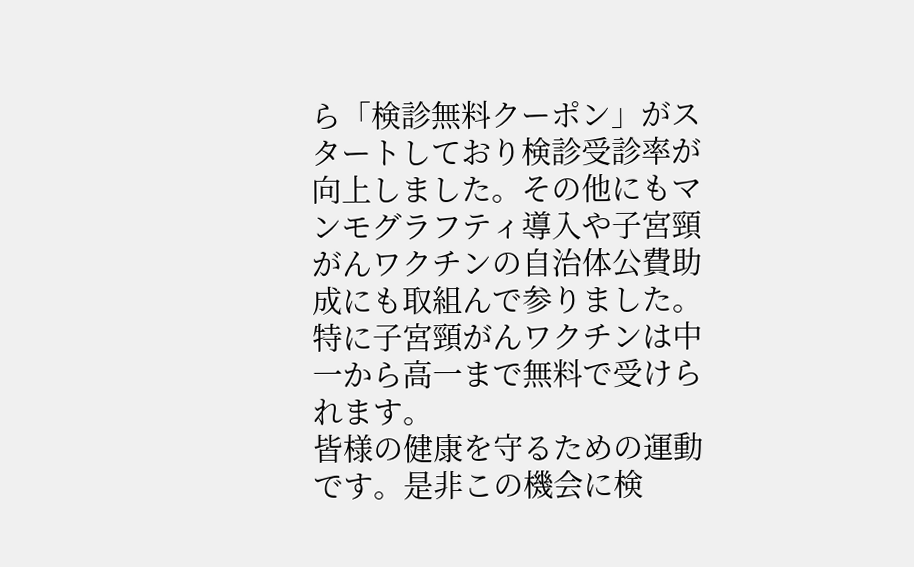ら「検診無料クーポン」がスタートしており検診受診率が向上しました。その他にもマンモグラフティ導入や子宮頸がんワクチンの自治体公費助成にも取組んで参りました。特に子宮頸がんワクチンは中一から高一まで無料で受けられます。
皆様の健康を守るための運動です。是非この機会に検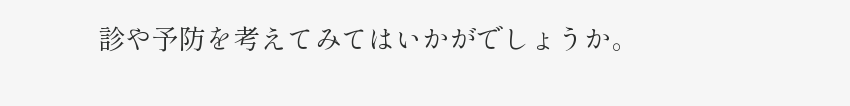診や予防を考えてみてはいかがでしょうか。